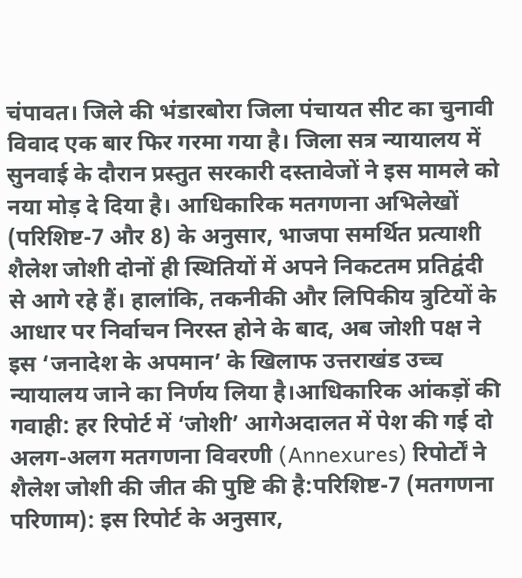चंपावत। जिले की भंडारबोरा जिला पंचायत सीट का चुनावी विवाद एक बार फिर गरमा गया है। जिला सत्र न्यायालय में सुनवाई के दौरान प्रस्तुत सरकारी दस्तावेजों ने इस मामले को नया मोड़ दे दिया है। आधिकारिक मतगणना अभिलेखों (परिशिष्ट-7 और 8) के अनुसार, भाजपा समर्थित प्रत्याशी शैलेश जोशी दोनों ही स्थितियों में अपने निकटतम प्रतिद्वंदी से आगे रहे हैं। हालांकि, तकनीकी और लिपिकीय त्रुटियों के आधार पर निर्वाचन निरस्त होने के बाद, अब जोशी पक्ष ने इस ‘जनादेश के अपमान’ के खिलाफ उत्तराखंड उच्च न्यायालय जाने का निर्णय लिया है।आधिकारिक आंकड़ों की गवाही: हर रिपोर्ट में ‘जोशी’ आगेअदालत में पेश की गई दो अलग-अलग मतगणना विवरणी (Annexures) रिपोर्टों ने शैलेश जोशी की जीत की पुष्टि की है:परिशिष्ट-7 (मतगणना परिणाम): इस रिपोर्ट के अनुसार,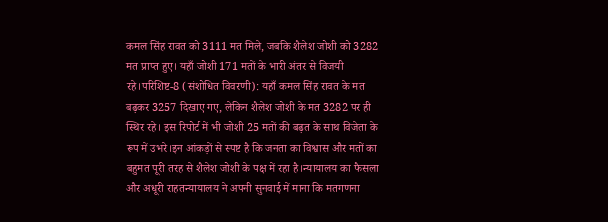कमल सिंह रावत को 3111 मत मिले, जबकि शैलेश जोशी को 3282 मत प्राप्त हुए। यहाँ जोशी 171 मतों के भारी अंतर से विजयी रहे।परिशिष्ट-8 (संशोधित विवरणी): यहाँ कमल सिंह रावत के मत बढ़कर 3257 दिखाए गए, लेकिन शैलेश जोशी के मत 3282 पर ही स्थिर रहे। इस रिपोर्ट में भी जोशी 25 मतों की बढ़त के साथ विजेता के रूप में उभरे।इन आंकड़ों से स्पष्ट है कि जनता का विश्वास और मतों का बहुमत पूरी तरह से शैलेश जोशी के पक्ष में रहा है।न्यायालय का फैसला और अधूरी राहतन्यायालय ने अपनी सुनवाई में माना कि मतगणना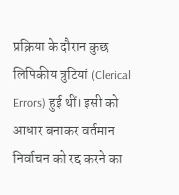प्रक्रिया के दौरान कुछ लिपिकीय त्रुटियां (Clerical Errors) हुई थीं। इसी को आधार बनाकर वर्तमान निर्वाचन को रद्द करने का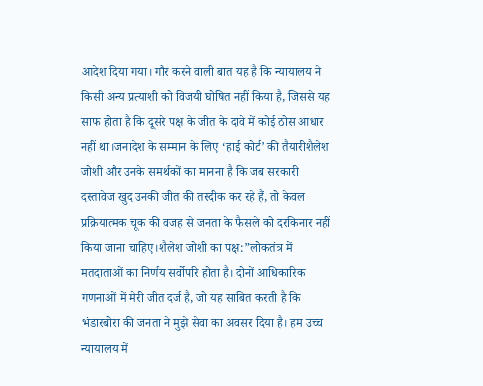आदेश दिया गया। गौर करने वाली बात यह है कि न्यायालय ने किसी अन्य प्रत्याशी को विजयी घोषित नहीं किया है, जिससे यह साफ होता है कि दूसरे पक्ष के जीत के दावे में कोई ठोस आधार नहीं था।जनादेश के सम्मान के लिए ‘हाई कोर्ट’ की तैयारीशैलेश जोशी और उनके समर्थकों का मानना है कि जब सरकारी दस्तावेज खुद उनकी जीत की तस्दीक कर रहे हैं, तो केवल प्रक्रियात्मक चूक की वजह से जनता के फैसले को दरकिनार नहीं किया जाना चाहिए।शैलेश जोशी का पक्ष:”लोकतंत्र में मतदाताओं का निर्णय सर्वोपरि होता है। दोनों आधिकारिक गणनाओं में मेरी जीत दर्ज है, जो यह साबित करती है कि भंडारबोरा की जनता ने मुझे सेवा का अवसर दिया है। हम उच्च न्यायालय में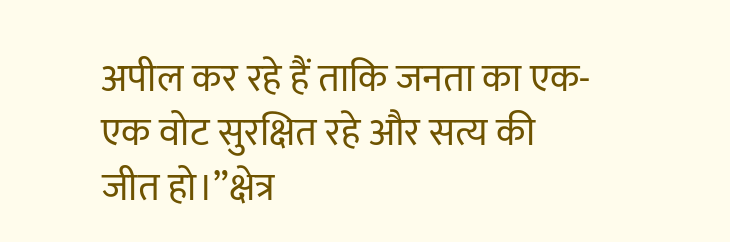अपील कर रहे हैं ताकि जनता का एक-एक वोट सुरक्षित रहे और सत्य की जीत हो।”क्षेत्र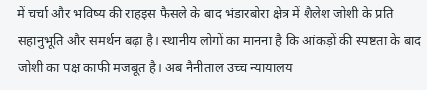में चर्चा और भविष्य की राहइस फैसले के बाद भंडारबोरा क्षेत्र में शैलेश जोशी के प्रति सहानुभूति और समर्थन बढ़ा है। स्थानीय लोगों का मानना है कि आंकड़ों की स्पष्टता के बाद जोशी का पक्ष काफी मजबूत है। अब नैनीताल उच्च न्यायालय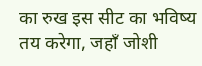का रुख इस सीट का भविष्य तय करेगा, जहाँ जोशी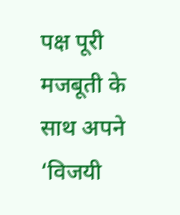पक्ष पूरी मजबूती के साथ अपने ‘विजयी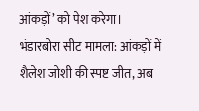आंकड़ों’ को पेश करेगा।
भंडारबोरा सीट मामला: आंकड़ों में शैलेश जोशी की स्पष्ट जीत, अब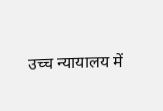उच्च न्यायालय में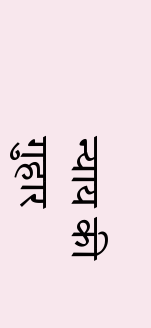न्याय की गुहार